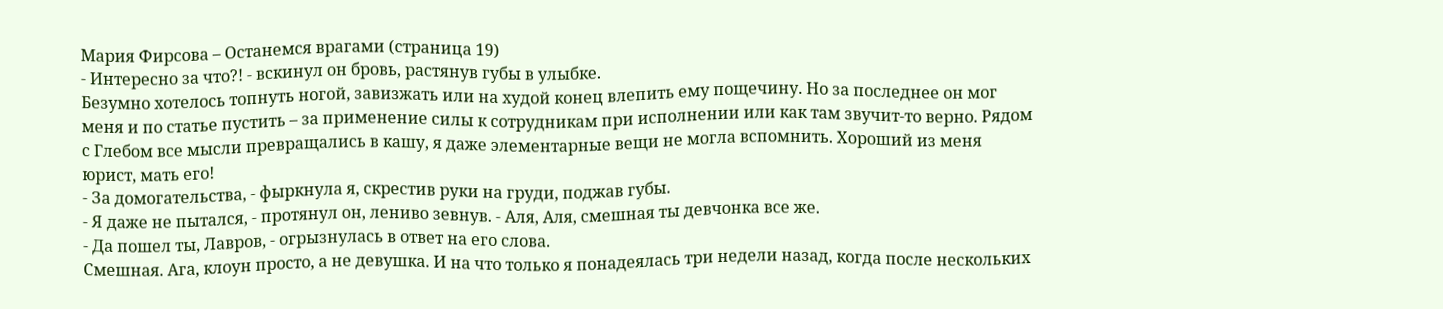Мария Фирсова – Останемся врагами (страница 19)
- Интересно за что?! - вскинул он бровь, растянув губы в улыбке.
Безумно хотелось топнуть ногой, завизжать или на худой конец влепить ему пощечину. Но за последнее он мог меня и по статье пустить – за применение силы к сотрудникам при исполнении или как там звучит-то верно. Рядом с Глебом все мысли превращались в кашу, я даже элементарные вещи не могла вспомнить. Хороший из меня юрист, мать его!
- За домогательства, - фыркнула я, скрестив руки на груди, поджав губы.
- Я даже не пытался, - протянул он, лениво зевнув. - Аля, Аля, смешная ты девчонка все же.
- Да пошел ты, Лавров, - огрызнулась в ответ на его слова.
Смешная. Ага, клоун просто, а не девушка. И на что только я понадеялась три недели назад, когда после нескольких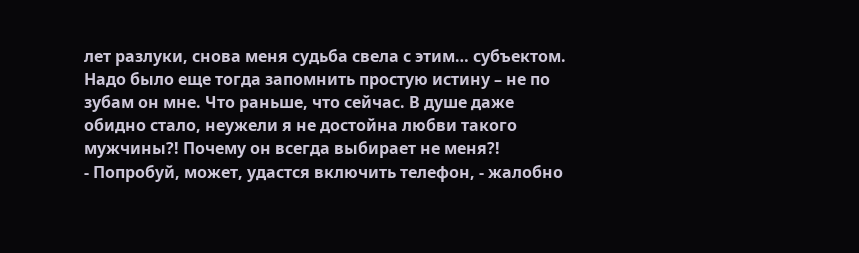лет разлуки, снова меня судьба свела с этим… субъектом. Надо было еще тогда запомнить простую истину – не по зубам он мне. Что раньше, что сейчас. В душе даже обидно стало, неужели я не достойна любви такого мужчины?! Почему он всегда выбирает не меня?!
- Попробуй, может, удастся включить телефон, - жалобно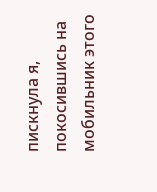пискнула я, покосившись на мобильник этого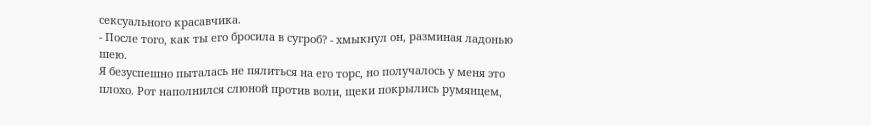сексуального красавчика.
- После того, как ты его бросила в сугроб? - хмыкнул он, разминая ладонью шею.
Я безуспешно пыталась не пялиться на его торс, но получалось у меня это плохо. Рот наполнился слюной против воли, щеки покрылись румянцем,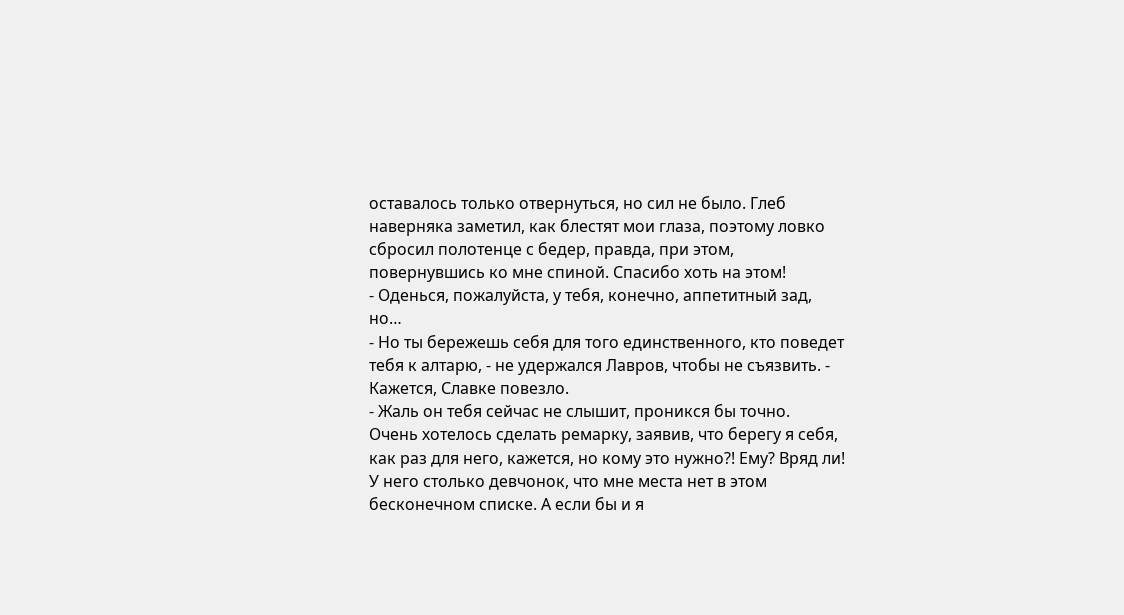оставалось только отвернуться, но сил не было. Глеб наверняка заметил, как блестят мои глаза, поэтому ловко сбросил полотенце с бедер, правда, при этом, повернувшись ко мне спиной. Спасибо хоть на этом!
- Оденься, пожалуйста, у тебя, конечно, аппетитный зад, но…
- Но ты бережешь себя для того единственного, кто поведет тебя к алтарю, - не удержался Лавров, чтобы не съязвить. - Кажется, Славке повезло.
- Жаль он тебя сейчас не слышит, проникся бы точно.
Очень хотелось сделать ремарку, заявив, что берегу я себя, как раз для него, кажется, но кому это нужно?! Ему? Вряд ли! У него столько девчонок, что мне места нет в этом бесконечном списке. А если бы и я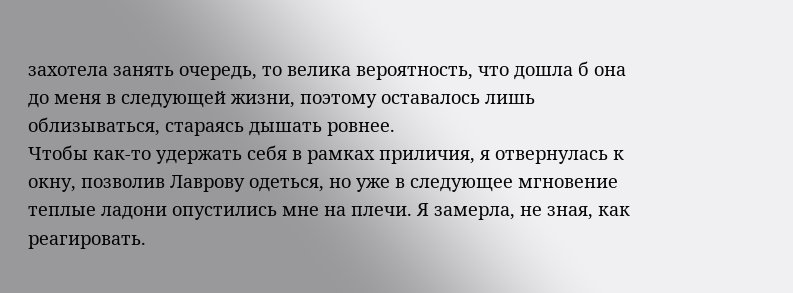захотела занять очередь, то велика вероятность, что дошла б она до меня в следующей жизни, поэтому оставалось лишь облизываться, стараясь дышать ровнее.
Чтобы как-то удержать себя в рамках приличия, я отвернулась к окну, позволив Лаврову одеться, но уже в следующее мгновение теплые ладони опустились мне на плечи. Я замерла, не зная, как реагировать.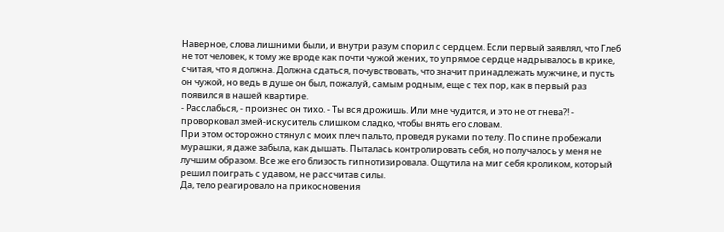Наверное, слова лишними были, и внутри разум спорил с сердцем. Если первый заявлял, что Глеб не тот человек, к тому же вроде как почти чужой жених, то упрямое сердце надрывалось в крике, считая, что я должна. Должна сдаться, почувствовать, что значит принадлежать мужчине, и пусть он чужой, но ведь в душе он был, пожалуй, самым родным, еще с тех пор, как в первый раз появился в нашей квартире.
- Расслабься, - произнес он тихо. - Ты вся дрожишь. Или мне чудится, и это не от гнева?! - проворковал змей-искуситель слишком сладко, чтобы внять его словам.
При этом осторожно стянул с моих плеч пальто, проведя руками по телу. По спине пробежали мурашки, я даже забыла, как дышать. Пыталась контролировать себя, но получалось у меня не лучшим образом. Все же его близость гипнотизировала. Ощутила на миг себя кроликом, который решил поиграть с удавом, не рассчитав силы.
Да, тело реагировало на прикосновения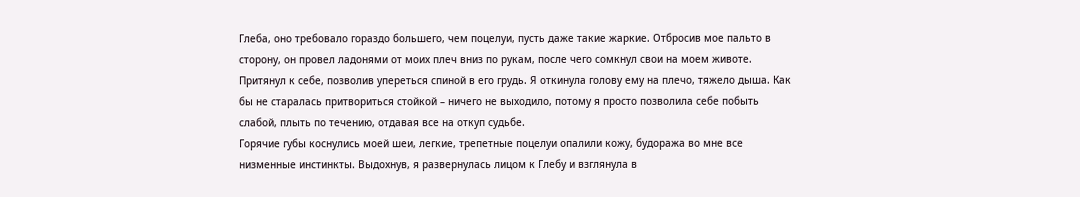Глеба, оно требовало гораздо большего, чем поцелуи, пусть даже такие жаркие. Отбросив мое пальто в сторону, он провел ладонями от моих плеч вниз по рукам, после чего сомкнул свои на моем животе. Притянул к себе, позволив упереться спиной в его грудь. Я откинула голову ему на плечо, тяжело дыша. Как бы не старалась притвориться стойкой – ничего не выходило, потому я просто позволила себе побыть слабой, плыть по течению, отдавая все на откуп судьбе.
Горячие губы коснулись моей шеи, легкие, трепетные поцелуи опалили кожу, будоража во мне все низменные инстинкты. Выдохнув, я развернулась лицом к Глебу и взглянула в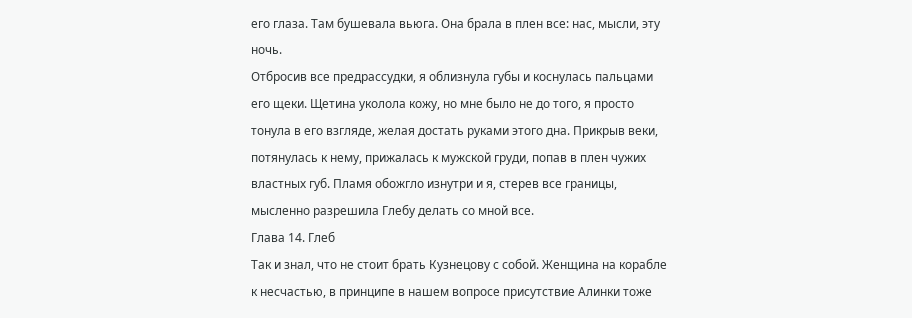его глаза. Там бушевала вьюга. Она брала в плен все: нас, мысли, эту ночь.
Отбросив все предрассудки, я облизнула губы и коснулась пальцами его щеки. Щетина уколола кожу, но мне было не до того, я просто тонула в его взгляде, желая достать руками этого дна. Прикрыв веки, потянулась к нему, прижалась к мужской груди, попав в плен чужих властных губ. Пламя обожгло изнутри и я, стерев все границы, мысленно разрешила Глебу делать со мной все.
Глава 14. Глеб
Так и знал, что не стоит брать Кузнецову с собой. Женщина на корабле к несчастью, в принципе в нашем вопросе присутствие Алинки тоже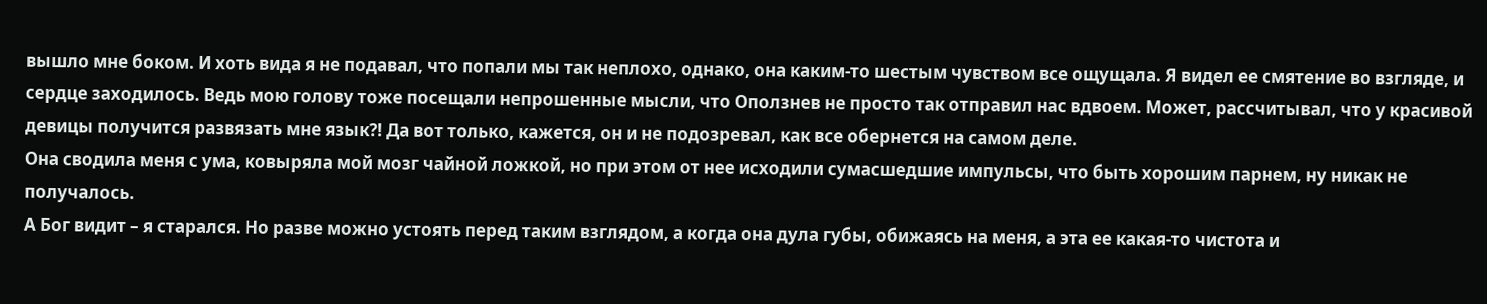вышло мне боком. И хоть вида я не подавал, что попали мы так неплохо, однако, она каким-то шестым чувством все ощущала. Я видел ее смятение во взгляде, и сердце заходилось. Ведь мою голову тоже посещали непрошенные мысли, что Оползнев не просто так отправил нас вдвоем. Может, рассчитывал, что у красивой девицы получится развязать мне язык?! Да вот только, кажется, он и не подозревал, как все обернется на самом деле.
Она сводила меня с ума, ковыряла мой мозг чайной ложкой, но при этом от нее исходили сумасшедшие импульсы, что быть хорошим парнем, ну никак не получалось.
А Бог видит – я старался. Но разве можно устоять перед таким взглядом, а когда она дула губы, обижаясь на меня, а эта ее какая-то чистота и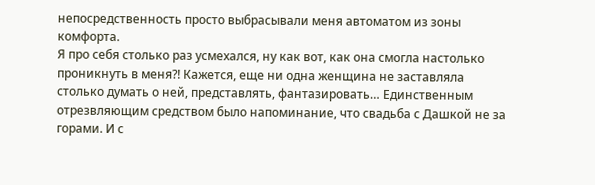непосредственность просто выбрасывали меня автоматом из зоны комфорта.
Я про себя столько раз усмехался, ну как вот, как она смогла настолько проникнуть в меня?! Кажется, еще ни одна женщина не заставляла столько думать о ней, представлять, фантазировать… Единственным отрезвляющим средством было напоминание, что свадьба с Дашкой не за горами. И с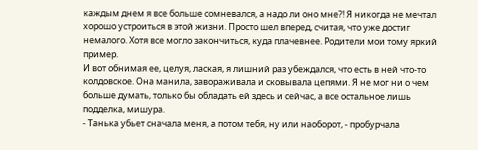каждым днем я все больше сомневался, а надо ли оно мне?! Я никогда не мечтал хорошо устроиться в этой жизни. Просто шел вперед, считая, что уже достиг немалого. Хотя все могло закончиться, куда плачевнее. Родители мои тому яркий пример.
И вот обнимая ее, целуя, лаская, я лишний раз убеждался, что есть в ней что-то колдовское. Она манила, завораживала и сковывала цепями. Я не мог ни о чем больше думать, только бы обладать ей здесь и сейчас, а все остальное лишь подделка, мишура.
- Танька убьет сначала меня, а потом тебя, ну или наоборот, - пробурчала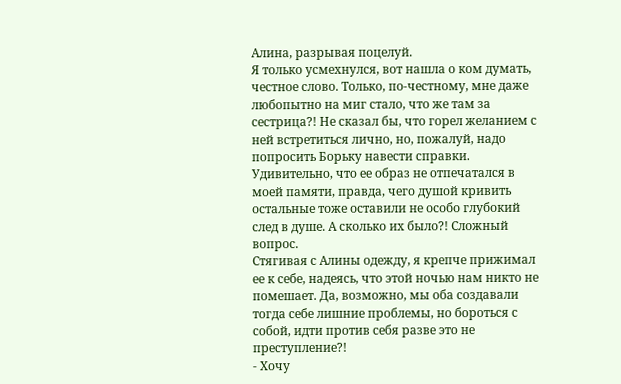Алина, разрывая поцелуй.
Я только усмехнулся, вот нашла о ком думать, честное слово. Только, по-честному, мне даже любопытно на миг стало, что же там за сестрица?! Не сказал бы, что горел желанием с ней встретиться лично, но, пожалуй, надо попросить Борьку навести справки. Удивительно, что ее образ не отпечатался в моей памяти, правда, чего душой кривить остальные тоже оставили не особо глубокий след в душе. А сколько их было?! Сложный вопрос.
Стягивая с Алины одежду, я крепче прижимал ее к себе, надеясь, что этой ночью нам никто не помешает. Да, возможно, мы оба создавали тогда себе лишние проблемы, но бороться с собой, идти против себя разве это не преступление?!
- Хочу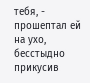тебя, - прошептал ей на ухо, бесстыдно прикусив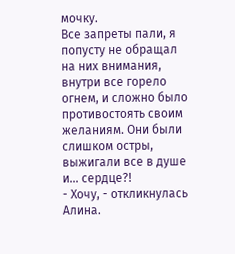мочку.
Все запреты пали, я попусту не обращал на них внимания, внутри все горело огнем, и сложно было противостоять своим желаниям. Они были слишком остры, выжигали все в душе и… сердце?!
- Хочу, - откликнулась Алина.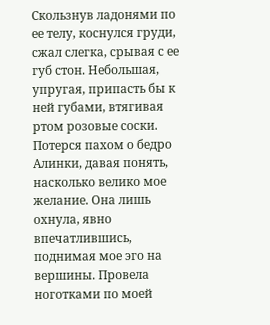Скользнув ладонями по ее телу, коснулся груди, сжал слегка, срывая с ее губ стон. Небольшая, упругая, припасть бы к ней губами, втягивая ртом розовые соски.
Потерся пахом о бедро Алинки, давая понять, насколько велико мое желание. Она лишь охнула, явно впечатлившись, поднимая мое эго на вершины. Провела ноготками по моей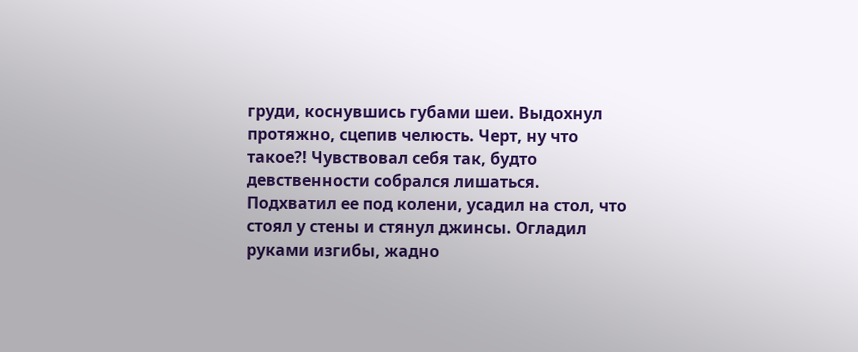груди, коснувшись губами шеи. Выдохнул протяжно, сцепив челюсть. Черт, ну что такое?! Чувствовал себя так, будто девственности собрался лишаться. Подхватил ее под колени, усадил на стол, что стоял у стены и стянул джинсы. Огладил руками изгибы, жадно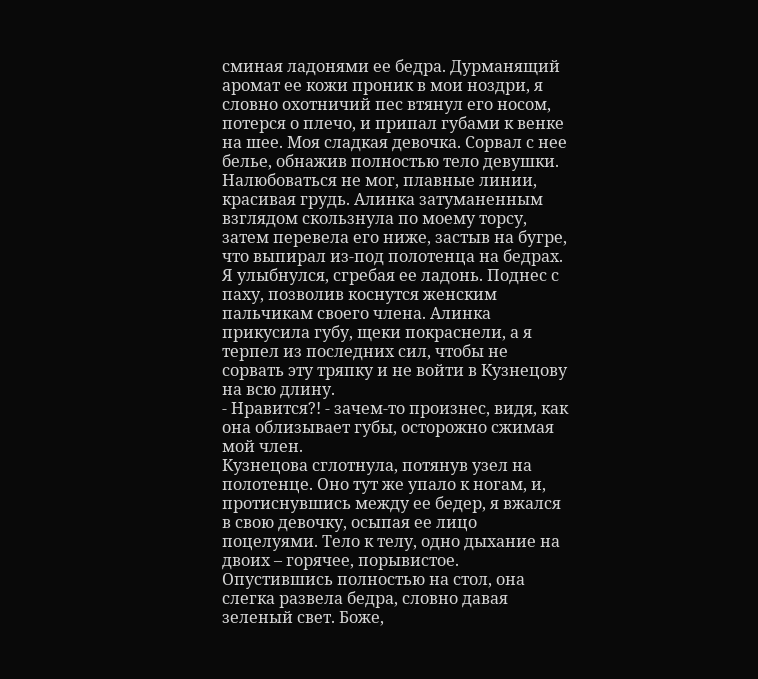сминая ладонями ее бедра. Дурманящий аромат ее кожи проник в мои ноздри, я словно охотничий пес втянул его носом, потерся о плечо, и припал губами к венке на шее. Моя сладкая девочка. Сорвал с нее белье, обнажив полностью тело девушки. Налюбоваться не мог, плавные линии, красивая грудь. Алинка затуманенным взглядом скользнула по моему торсу, затем перевела его ниже, застыв на бугре, что выпирал из-под полотенца на бедрах. Я улыбнулся, сгребая ее ладонь. Поднес с паху, позволив коснутся женским пальчикам своего члена. Алинка прикусила губу, щеки покраснели, а я терпел из последних сил, чтобы не сорвать эту тряпку и не войти в Кузнецову на всю длину.
- Нравится?! - зачем-то произнес, видя, как она облизывает губы, осторожно сжимая мой член.
Кузнецова сглотнула, потянув узел на полотенце. Оно тут же упало к ногам, и, протиснувшись между ее бедер, я вжался в свою девочку, осыпая ее лицо поцелуями. Тело к телу, одно дыхание на двоих – горячее, порывистое. Опустившись полностью на стол, она слегка развела бедра, словно давая зеленый свет. Боже,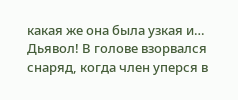какая же она была узкая и… Дьявол! В голове взорвался снаряд, когда член уперся в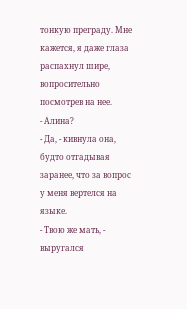тонкую преграду. Мне кажется, я даже глаза распахнул шире, вопросительно посмотрев на нее.
- Алина?
- Да, - кивнула она, будто отгадывая заранее, что за вопрос у меня вертелся на языке.
- Твою же мать, - выругался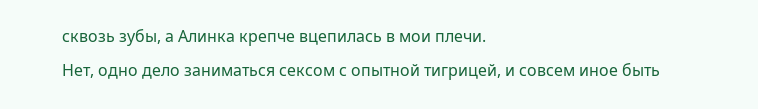сквозь зубы, а Алинка крепче вцепилась в мои плечи.
Нет, одно дело заниматься сексом с опытной тигрицей, и совсем иное быть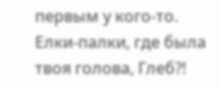первым у кого-то. Елки-палки, где была твоя голова, Глеб?!